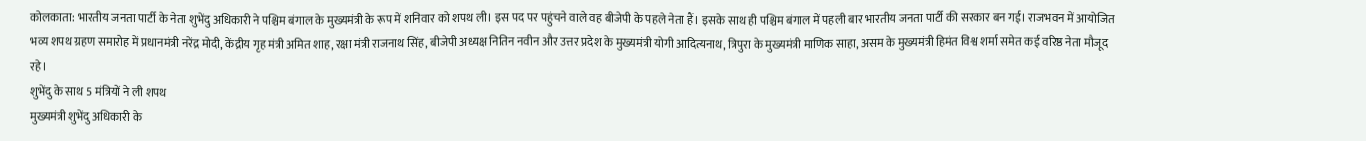कोलकाता: भारतीय जनता पार्टी के नेता शुभेंदु अधिकारी ने पश्चिम बंगाल के मुख्यमंत्री के रूप में शनिवार को शपथ ली। इस पद पर पहुंचने वाले वह बीजेपी के पहले नेता हैं। इसके साथ ही पश्चिम बंगाल में पहली बार भारतीय जनता पार्टी की सरकार बन गई। राजभवन में आयोजित भव्य शपथ ग्रहण समारोह में प्रधानमंत्री नरेंद्र मोदी, केंद्रीय गृह मंत्री अमित शाह, रक्षा मंत्री राजनाथ सिंह, बीजेपी अध्यक्ष नितिन नवीन और उत्तर प्रदेश के मुख्यमंत्री योगी आदित्यनाथ, त्रिपुरा के मुख्यमंत्री माणिक साहा, असम के मुख्यमंत्री हिमंत विश्व शर्मा समेत कई वरिष्ठ नेता मौजूद रहे।
शुभेंदु के साथ 5 मंत्रियों ने ली शपथ
मुख्यमंत्री शुभेंदु अधिकारी के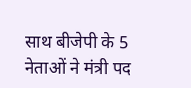साथ बीजेपी के 5 नेताओं ने मंत्री पद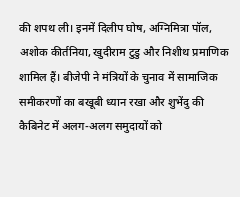की शपथ ली। इनमें दिलीप घोष, अग्निमित्रा पॉल, अशोक कीर्तनिया, खुदीराम टुडु और निशीथ प्रमाणिक शामिल हैं। बीजेपी ने मंत्रियों के चुनाव में सामाजिक समीकरणों का बखूबी ध्यान रखा और शुभेंदु की कैबिनेट में अलग-अलग समुदायों को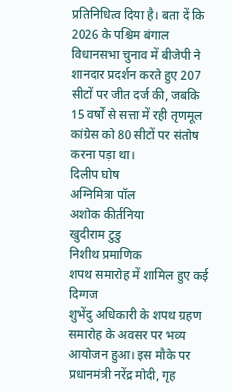प्रतिनिधित्व दिया है। बता दें कि 2026 के पश्चिम बंगाल विधानसभा चुनाव में बीजेपी ने शानदार प्रदर्शन करते हुए 207 सीटों पर जीत दर्ज की, जबकि 15 वर्षों से सत्ता में रही तृणमूल कांग्रेस को 80 सीटों पर संतोष करना पड़ा था।
दिलीप घोष
अग्निमित्रा पॉल
अशोक कीर्तनिया
खुदीराम टुडु
निशीथ प्रमाणिक
शपथ समारोह में शामिल हुए कई दिग्गज
शुभेंदु अधिकारी के शपथ ग्रहण समारोह के अवसर पर भव्य आयोजन हुआ। इस मौके पर प्रधानमंत्री नरेंद्र मोदी, गृह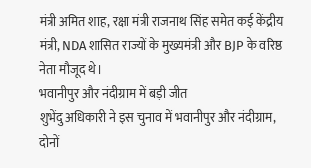मंत्री अमित शाह, रक्षा मंत्री राजनाथ सिंह समेत कई केंद्रीय मंत्री, NDA शासित राज्यों के मुख्यमंत्री और BJP के वरिष्ठ नेता मौजूद थे।
भवानीपुर और नंदीग्राम में बड़ी जीत
शुभेंदु अधिकारी ने इस चुनाव में भवानीपुर और नंदीग्राम, दोनों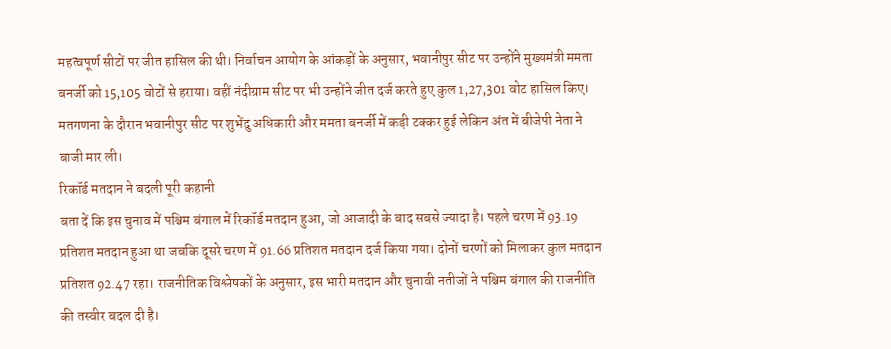महत्वपूर्ण सीटों पर जीत हासिल की थी। निर्वाचन आयोग के आंकड़ों के अनुसार, भवानीपुर सीट पर उन्होंने मुख्यमंत्री ममता बनर्जी को 15,105 वोटों से हराया। वहीं नंदीग्राम सीट पर भी उन्होंने जीत दर्ज करते हुए कुल 1,27,301 वोट हासिल किए। मतगणना के दौरान भवानीपुर सीट पर शुभेंदु अधिकारी और ममता बनर्जी में कड़ी टक्कर हुई लेकिन अंत में बीजेपी नेता ने बाजी मार ली।
रिकॉर्ड मतदान ने बदली पूरी कहानी
बता दें कि इस चुनाव में पश्चिम बंगाल में रिकॉर्ड मतदान हुआ, जो आजादी के बाद सबसे ज्यादा है। पहले चरण में 93.19 प्रतिशत मतदान हुआ था जबकि दूसरे चरण में 91.66 प्रतिशत मतदान दर्ज किया गया। दोनों चरणों को मिलाकर कुल मतदान प्रतिशत 92.47 रहा। राजनीतिक विश्लेषकों के अनुसार, इस भारी मतदान और चुनावी नतीजों ने पश्चिम बंगाल की राजनीति की तस्वीर बदल दी है।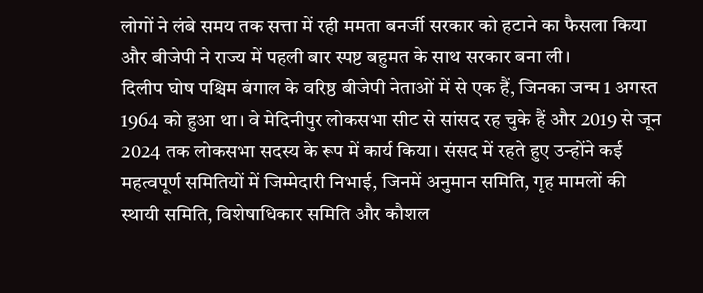लोगों ने लंबे समय तक सत्ता में रही ममता बनर्जी सरकार को हटाने का फैसला किया और बीजेपी ने राज्य में पहली बार स्पष्ट बहुमत के साथ सरकार बना ली।
दिलीप घोष पश्चिम बंगाल के वरिष्ठ बीजेपी नेताओं में से एक हैं, जिनका जन्म 1 अगस्त 1964 को हुआ था। वे मेदिनीपुर लोकसभा सीट से सांसद रह चुके हैं और 2019 से जून 2024 तक लोकसभा सदस्य के रूप में कार्य किया। संसद में रहते हुए उन्होंने कई महत्वपूर्ण समितियों में जिम्मेदारी निभाई, जिनमें अनुमान समिति, गृह मामलों की स्थायी समिति, विशेषाधिकार समिति और कौशल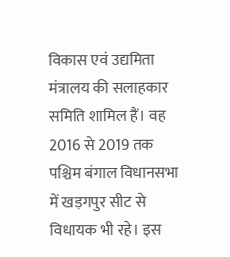विकास एवं उद्यमिता मंत्रालय की सलाहकार समिति शामिल हैं। वह 2016 से 2019 तक पश्चिम बंगाल विधानसभा में खड़गपुर सीट से विधायक भी रहे। इस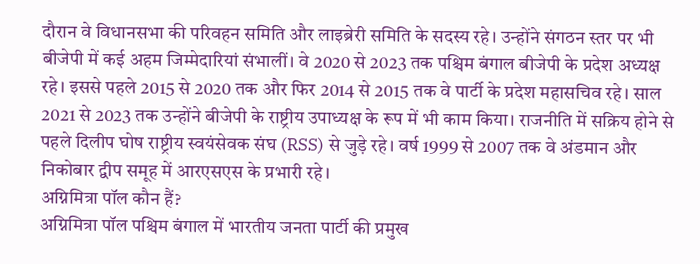दौरान वे विधानसभा की परिवहन समिति और लाइब्रेरी समिति के सदस्य रहे। उन्होंने संगठन स्तर पर भी बीजेपी में कई अहम जिम्मेदारियां संभालीं। वे 2020 से 2023 तक पश्चिम बंगाल बीजेपी के प्रदेश अध्यक्ष रहे। इससे पहले 2015 से 2020 तक और फिर 2014 से 2015 तक वे पार्टी के प्रदेश महासचिव रहे। साल 2021 से 2023 तक उन्होंने बीजेपी के राष्ट्रीय उपाध्यक्ष के रूप में भी काम किया। राजनीति में सक्रिय होने से पहले दिलीप घोष राष्ट्रीय स्वयंसेवक संघ (RSS) से जुड़े रहे। वर्ष 1999 से 2007 तक वे अंडमान और निकोबार द्वीप समूह में आरएसएस के प्रभारी रहे।
अग्निमित्रा पॉल कौन हैं?
अग्निमित्रा पॉल पश्चिम बंगाल में भारतीय जनता पार्टी की प्रमुख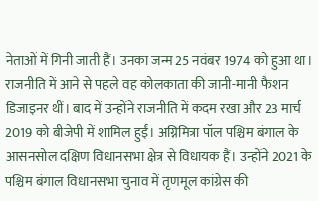नेताओं में गिनी जाती हैं। उनका जन्म 25 नवंबर 1974 को हुआ था। राजनीति में आने से पहले वह कोलकाता की जानी-मानी फैशन डिजाइनर थीं। बाद में उन्होंने राजनीति में कदम रखा और 23 मार्च 2019 को बीजेपी में शामिल हुईं। अग्निमित्रा पॉल पश्चिम बंगाल के आसनसोल दक्षिण विधानसभा क्षेत्र से विधायक हैं। उन्होंने 2021 के पश्चिम बंगाल विधानसभा चुनाव में तृणमूल कांग्रेस की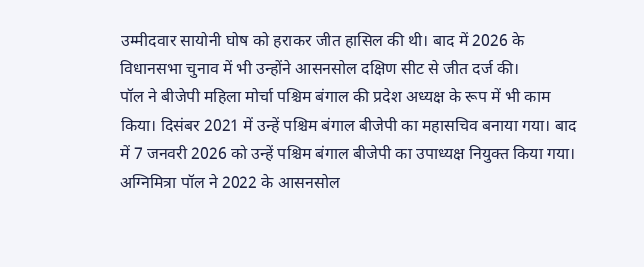उम्मीदवार सायोनी घोष को हराकर जीत हासिल की थी। बाद में 2026 के विधानसभा चुनाव में भी उन्होंने आसनसोल दक्षिण सीट से जीत दर्ज की।
पॉल ने बीजेपी महिला मोर्चा पश्चिम बंगाल की प्रदेश अध्यक्ष के रूप में भी काम किया। दिसंबर 2021 में उन्हें पश्चिम बंगाल बीजेपी का महासचिव बनाया गया। बाद में 7 जनवरी 2026 को उन्हें पश्चिम बंगाल बीजेपी का उपाध्यक्ष नियुक्त किया गया। अग्निमित्रा पॉल ने 2022 के आसनसोल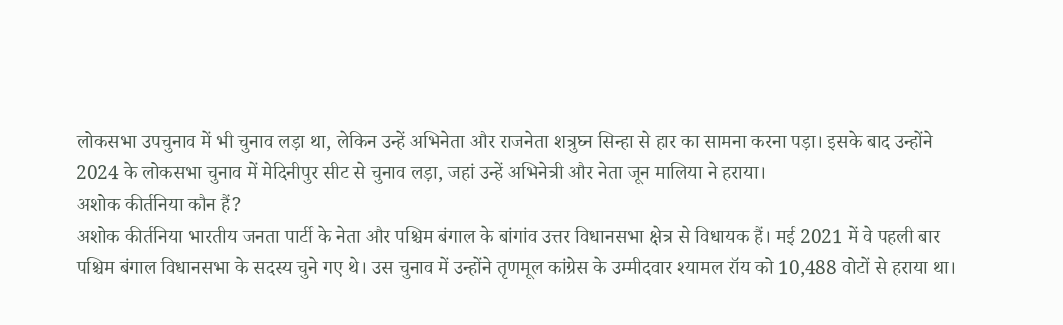लोकसभा उपचुनाव में भी चुनाव लड़ा था, लेकिन उन्हें अभिनेता और राजनेता शत्रुघ्न सिन्हा से हार का सामना करना पड़ा। इसके बाद उन्होंने 2024 के लोकसभा चुनाव में मेदिनीपुर सीट से चुनाव लड़ा, जहां उन्हें अभिनेत्री और नेता जून मालिया ने हराया।
अशोक कीर्तनिया कौन हैं?
अशोक कीर्तनिया भारतीय जनता पार्टी के नेता और पश्चिम बंगाल के बांगांव उत्तर विधानसभा क्षेत्र से विधायक हैं। मई 2021 में वे पहली बार पश्चिम बंगाल विधानसभा के सदस्य चुने गए थे। उस चुनाव में उन्होंने तृणमूल कांग्रेस के उम्मीदवार श्यामल रॉय को 10,488 वोटों से हराया था।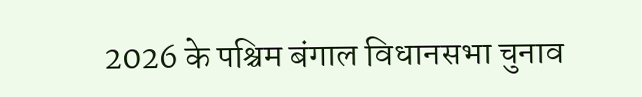2026 के पश्चिम बंगाल विधानसभा चुनाव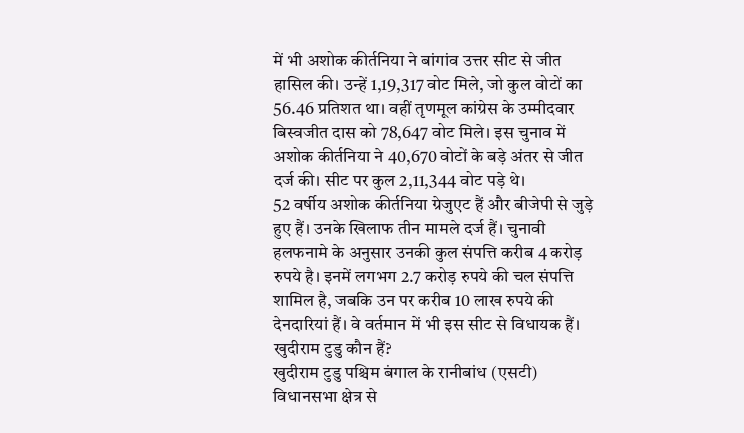में भी अशोक कीर्तनिया ने बांगांव उत्तर सीट से जीत हासिल की। उन्हें 1,19,317 वोट मिले, जो कुल वोटों का 56.46 प्रतिशत था। वहीं तृणमूल कांग्रेस के उम्मीदवार बिस्वजीत दास को 78,647 वोट मिले। इस चुनाव में अशोक कीर्तनिया ने 40,670 वोटों के बड़े अंतर से जीत दर्ज की। सीट पर कुल 2,11,344 वोट पड़े थे।
52 वर्षीय अशोक कीर्तनिया ग्रेजुएट हैं और बीजेपी से जुड़े हुए हैं। उनके खिलाफ तीन मामले दर्ज हैं। चुनावी हलफनामे के अनुसार उनकी कुल संपत्ति करीब 4 करोड़ रुपये है। इनमें लगभग 2.7 करोड़ रुपये की चल संपत्ति शामिल है, जबकि उन पर करीब 10 लाख रुपये की देनदारियां हैं। वे वर्तमान में भी इस सीट से विधायक हैं।
खुदीराम टुडु कौन हैं?
खुदीराम टुडु पश्चिम बंगाल के रानीबांध (एसटी) विधानसभा क्षेत्र से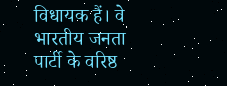विधायक हैं। वे भारतीय जनता पार्टी के वरिष्ठ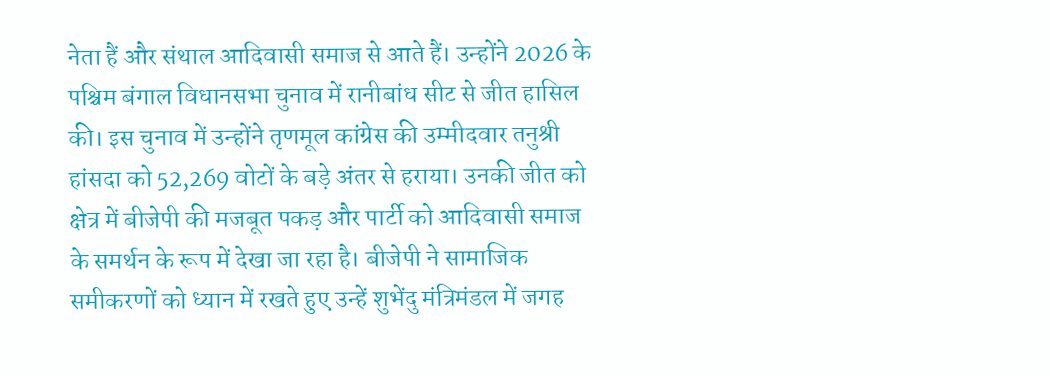नेता हैं और संथाल आदिवासी समाज से आते हैं। उन्होंने 2026 के पश्चिम बंगाल विधानसभा चुनाव में रानीबांध सीट से जीत हासिल की। इस चुनाव में उन्होंने तृणमूल कांग्रेस की उम्मीदवार तनुश्री हांसदा को 52,269 वोटों के बड़े अंतर से हराया। उनकी जीत को क्षेत्र में बीजेपी की मजबूत पकड़ और पार्टी को आदिवासी समाज के समर्थन के रूप में देखा जा रहा है। बीजेपी ने सामाजिक समीकरणों को ध्यान में रखते हुए उन्हें शुभेंदु मंत्रिमंडल में जगह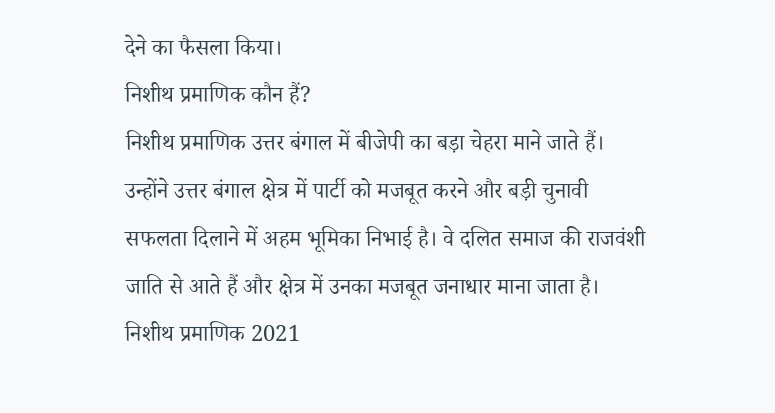देने का फैसला किया।
निशीथ प्रमाणिक कौन हैं?
निशीथ प्रमाणिक उत्तर बंगाल में बीजेपी का बड़ा चेहरा माने जाते हैं। उन्होंने उत्तर बंगाल क्षेत्र में पार्टी को मजबूत करने और बड़ी चुनावी सफलता दिलाने में अहम भूमिका निभाई है। वे दलित समाज की राजवंशी जाति से आते हैं और क्षेत्र में उनका मजबूत जनाधार माना जाता है। निशीथ प्रमाणिक 2021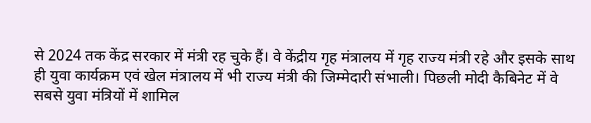से 2024 तक केंद्र सरकार में मंत्री रह चुके हैं। वे केंद्रीय गृह मंत्रालय में गृह राज्य मंत्री रहे और इसके साथ ही युवा कार्यक्रम एवं खेल मंत्रालय में भी राज्य मंत्री की जिम्मेदारी संभाली। पिछली मोदी कैबिनेट में वे सबसे युवा मंत्रियों में शामिल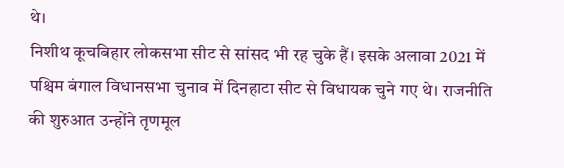थे।
निशीथ कूचबिहार लोकसभा सीट से सांसद भी रह चुके हैं। इसके अलावा 2021 में पश्चिम बंगाल विधानसभा चुनाव में दिनहाटा सीट से विधायक चुने गए थे। राजनीति की शुरुआत उन्होंने तृणमूल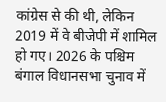कांग्रेस से की थी, लेकिन 2019 में वे बीजेपी में शामिल हो गए। 2026 के पश्चिम बंगाल विधानसभा चुनाव में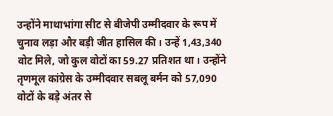उन्होंने माथाभांगा सीट से बीजेपी उम्मीदवार के रूप में चुनाव लड़ा और बड़ी जीत हासिल की। उन्हें 1,43,340 वोट मिले, जो कुल वोटों का 59.27 प्रतिशत था। उन्होंने तृणमूल कांग्रेस के उम्मीदवार सबलू बर्मन को 57,090 वोटों के बड़े अंतर से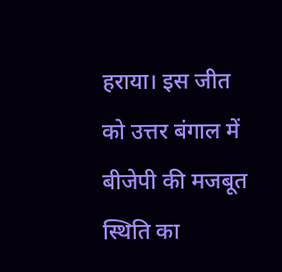हराया। इस जीत को उत्तर बंगाल में बीजेपी की मजबूत स्थिति का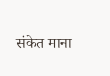संकेत माना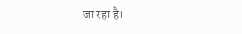जा रहा है।